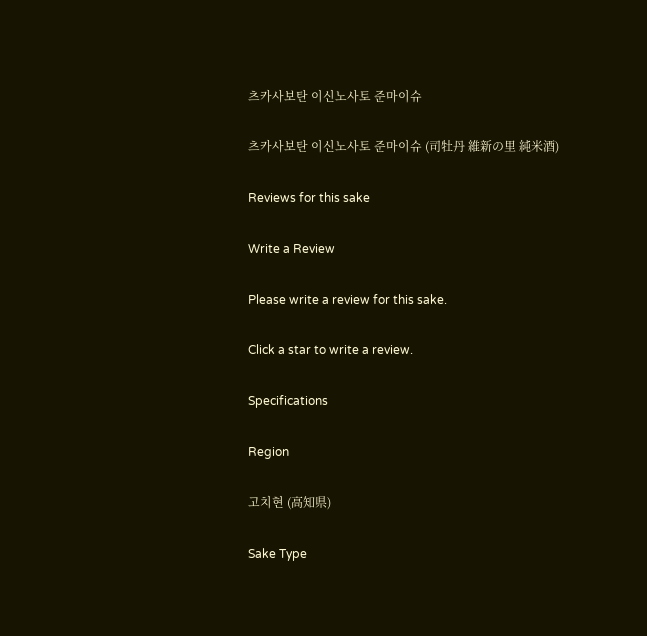츠카사보탄 이신노사토 준마이슈

츠카사보탄 이신노사토 준마이슈 (司牡丹 維新の里 純米酒)

Reviews for this sake

Write a Review

Please write a review for this sake.

Click a star to write a review.

Specifications

Region

고치현 (高知県)

Sake Type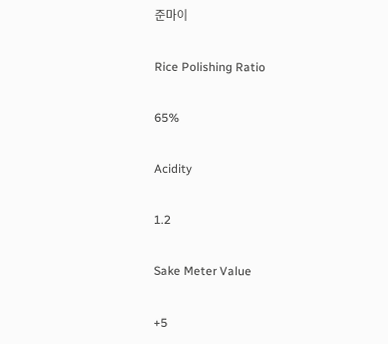준마이

Rice Polishing Ratio

65%

Acidity

1.2

Sake Meter Value

+5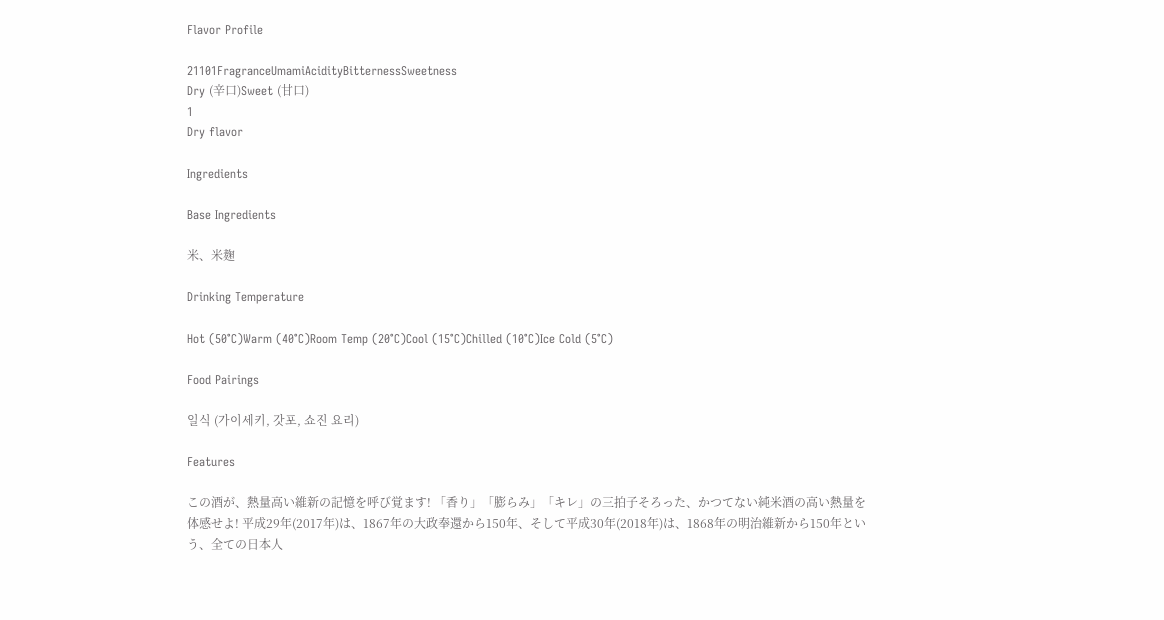Flavor Profile

21101FragranceUmamiAcidityBitternessSweetness
Dry (辛口)Sweet (甘口)
1
Dry flavor

Ingredients

Base Ingredients

米、米麹

Drinking Temperature

Hot (50°C)Warm (40°C)Room Temp (20°C)Cool (15°C)Chilled (10°C)Ice Cold (5°C)

Food Pairings

일식 (가이세키, 갓포, 쇼진 요리)

Features

この酒が、熱量高い維新の記憶を呼び覚ます! 「香り」「膨らみ」「キレ」の三拍子そろった、かつてない純米酒の高い熱量を体感せよ! 平成29年(2017年)は、1867年の大政奉還から150年、そして平成30年(2018年)は、1868年の明治維新から150年という、全ての日本人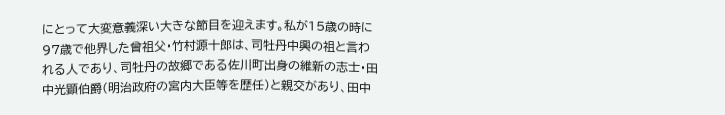にとって大変意義深い大きな節目を迎えます。私が15歳の時に97歳で他界した曾祖父・竹村源十郎は、司牡丹中興の祖と言われる人であり、司牡丹の故郷である佐川町出身の維新の志士・田中光顕伯爵(明治政府の宮内大臣等を歴任)と親交があり、田中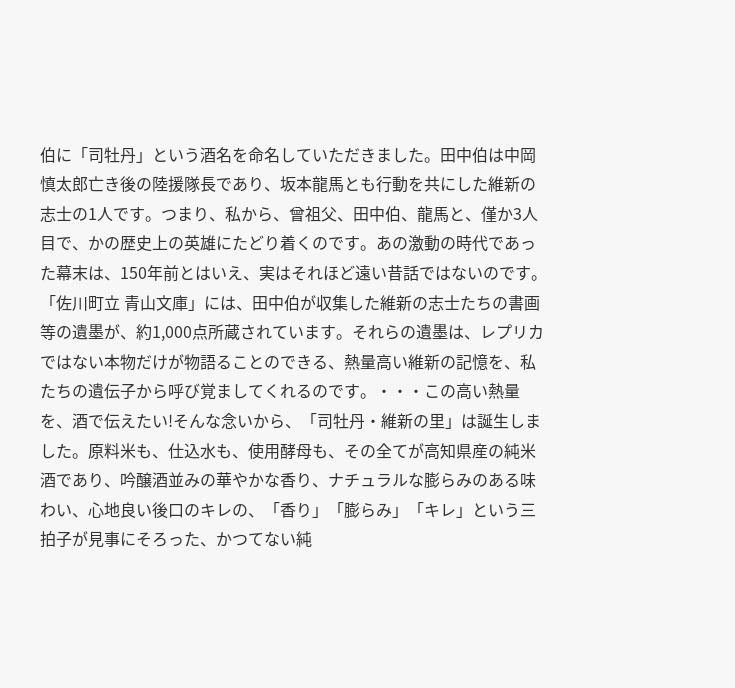伯に「司牡丹」という酒名を命名していただきました。田中伯は中岡慎太郎亡き後の陸援隊長であり、坂本龍馬とも行動を共にした維新の志士の1人です。つまり、私から、曾祖父、田中伯、龍馬と、僅か3人目で、かの歴史上の英雄にたどり着くのです。あの激動の時代であった幕末は、150年前とはいえ、実はそれほど遠い昔話ではないのです。「佐川町立 青山文庫」には、田中伯が収集した維新の志士たちの書画等の遺墨が、約1,000点所蔵されています。それらの遺墨は、レプリカではない本物だけが物語ることのできる、熱量高い維新の記憶を、私たちの遺伝子から呼び覚ましてくれるのです。・・・この高い熱量を、酒で伝えたい!そんな念いから、「司牡丹・維新の里」は誕生しました。原料米も、仕込水も、使用酵母も、その全てが高知県産の純米酒であり、吟醸酒並みの華やかな香り、ナチュラルな膨らみのある味わい、心地良い後口のキレの、「香り」「膨らみ」「キレ」という三拍子が見事にそろった、かつてない純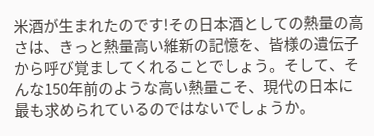米酒が生まれたのです!その日本酒としての熱量の高さは、きっと熱量高い維新の記憶を、皆様の遺伝子から呼び覚ましてくれることでしょう。そして、そんな150年前のような高い熱量こそ、現代の日本に最も求められているのではないでしょうか。